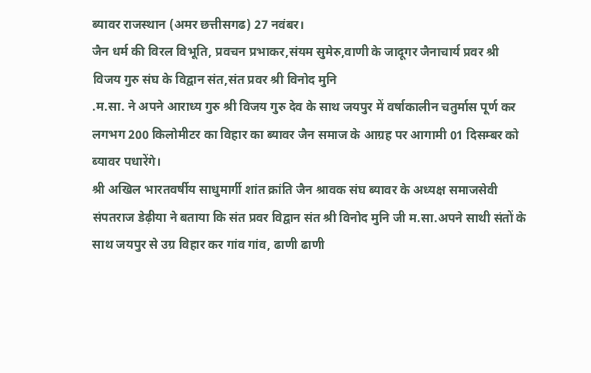ब्यावर राजस्थान (अमर छत्तीसगढ) 27 नवंबर।
जैन धर्म की विरल विभूति, प्रवचन प्रभाकर,संयम सुमेरु,वाणी के जादूगर जैनाचार्य प्रवर श्री विजय गुरु संघ के विद्वान संत,संत प्रवर श्री विनोद मुनि
.म.सा. ने अपने आराध्य गुरु श्री विजय गुरु देव के साथ जयपुर में वर्षाकालीन चतुर्मास पूर्ण कर लगभग 200 किलोमीटर का विहार का ब्यावर जैन समाज के आग्रह पर आगामी 01 दिसम्बर को ब्यावर पधारेंगे।
श्री अखिल भारतवर्षीय साधुमार्गी शांत क्रांति जैन श्रावक संघ ब्यावर के अध्यक्ष समाजसेवी संपतराज डेढ़ीया ने बताया कि संत प्रवर विद्वान संत श्री विनोद मुनि जी म.सा.अपने साथी संतों के साथ जयपुर से उग्र विहार कर गांव गांव, ढाणी ढाणी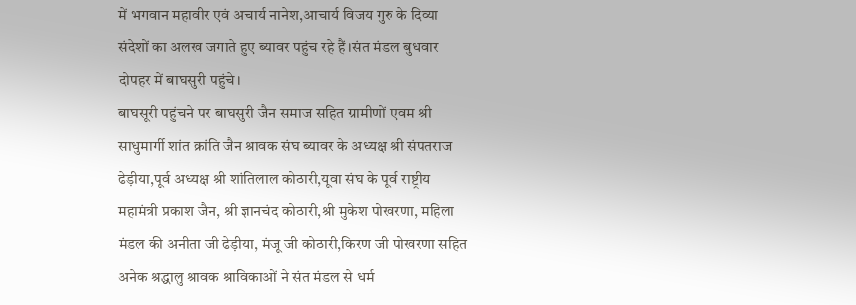में भगवान महावीर एवं अचार्य नानेश,आचार्य विजय गुरु के दिव्या संदेशों का अलख जगाते हुए ब्यावर पहुंच रहे हैं।संत मंडल बुधवार दोपहर में बाघसुरी पहुंचे।
बाघसूरी पहुंचने पर बाघसुरी जैन समाज सहित ग्रामीणों एवम श्री साधुमार्गी शांत क्रांति जैन श्रावक संघ ब्यावर के अध्यक्ष श्री संपतराज ढेड़ीया,पूर्व अध्यक्ष श्री शांतिलाल कोठारी,यूवा संघ के पूर्व राष्ट्रीय महामंत्री प्रकाश जैन, श्री ज्ञानचंद कोठारी,श्री मुकेश पोखरणा, महिला मंडल की अनीता जी ढेड़ीया, मंजू जी कोठारी,किरण जी पोखरणा सहित अनेक श्रद्धालु श्रावक श्राविकाओं ने संत मंडल से धर्म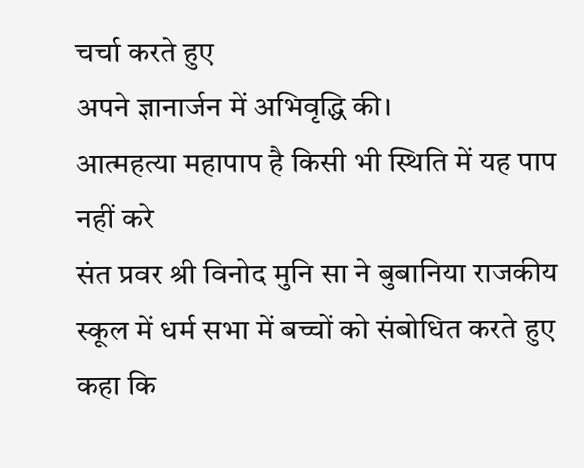चर्चा करते हुए
अपने ज्ञानार्जन में अभिवृद्धि की।
आत्महत्या महापाप है किसी भी स्थिति में यह पाप नहीं करे
संत प्रवर श्री विनोद मुनि सा ने बुबानिया राजकीय स्कूल में धर्म सभा में बच्चों को संबोधित करते हुए कहा कि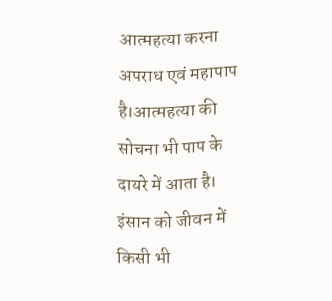आत्महत्या करना अपराध एवं महापाप है।आत्महत्या की सोचना भी पाप के दायरे में आता है। इंसान को जीवन में किसी भी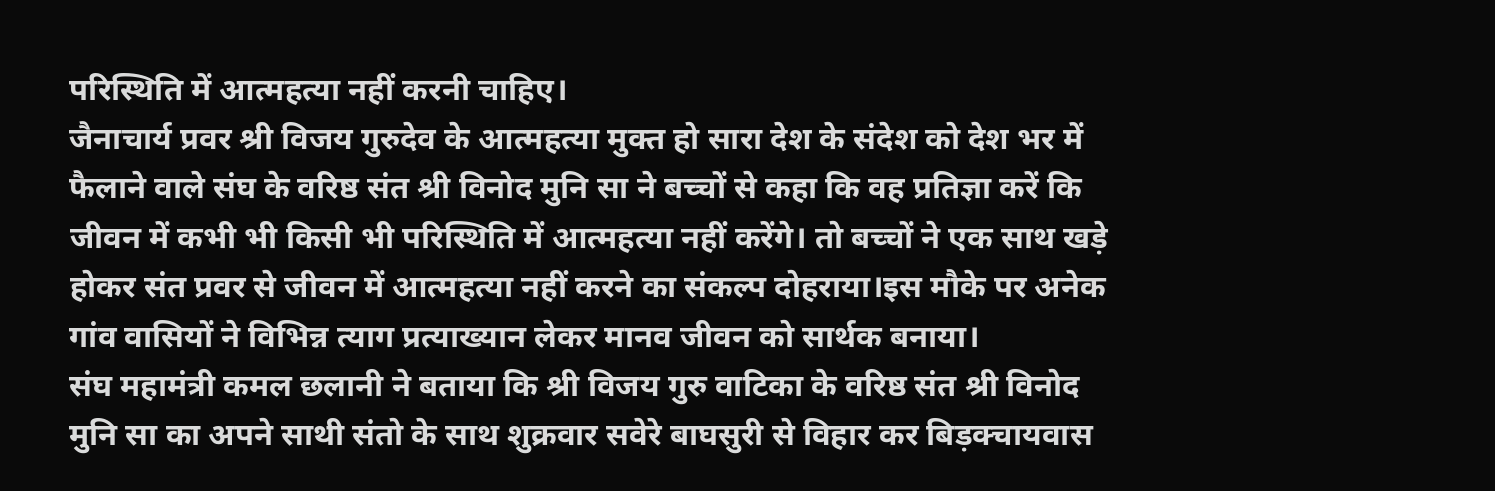परिस्थिति में आत्महत्या नहीं करनी चाहिए।
जैनाचार्य प्रवर श्री विजय गुरुदेव के आत्महत्या मुक्त हो सारा देश के संदेश को देश भर में फैलाने वाले संघ के वरिष्ठ संत श्री विनोद मुनि सा ने बच्चों से कहा कि वह प्रतिज्ञा करें कि जीवन में कभी भी किसी भी परिस्थिति में आत्महत्या नहीं करेंगे। तो बच्चों ने एक साथ खड़े होकर संत प्रवर से जीवन में आत्महत्या नहीं करने का संकल्प दोहराया।इस मौके पर अनेक गांव वासियों ने विभिन्न त्याग प्रत्याख्यान लेकर मानव जीवन को सार्थक बनाया।
संघ महामंत्री कमल छलानी ने बताया कि श्री विजय गुरु वाटिका के वरिष्ठ संत श्री विनोद मुनि सा का अपने साथी संतो के साथ शुक्रवार सवेरे बाघसुरी से विहार कर बिड़क्चायवास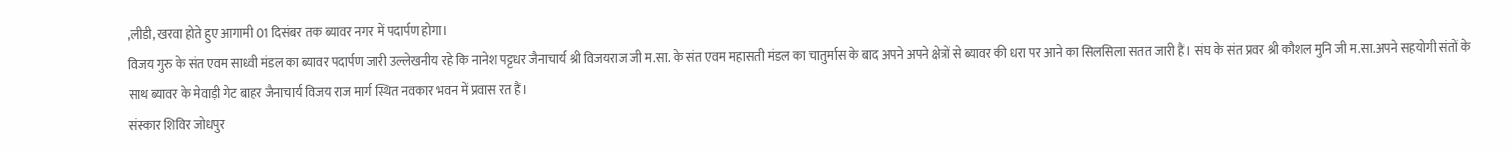,लीडी, खरवा होते हुए आगामी 01 दिसंबर तक ब्यावर नगर में पदार्पण होगा।
विजय गुरु के संत एवम साध्वी मंडल का ब्यावर पदार्पण जारी उल्लेखनीय रहे कि नानेश पट्टधर जैनाचार्य श्री विजयराज जी म.सा. के संत एवम महासती मंडल का चातुर्मास के बाद अपने अपने क्षेत्रों से ब्यावर की धरा पर आने का सिलसिला सतत जारी हैं। संघ के संत प्रवर श्री कौशल मुनि जी म.सा.अपने सहयोगी संतों के साथ ब्यावर के मेवाड़ी गेट बाहर जैनाचार्य विजय राज मार्ग स्थित नवकार भवन में प्रवास रत हैं।
संस्कार शिविर जोधपुर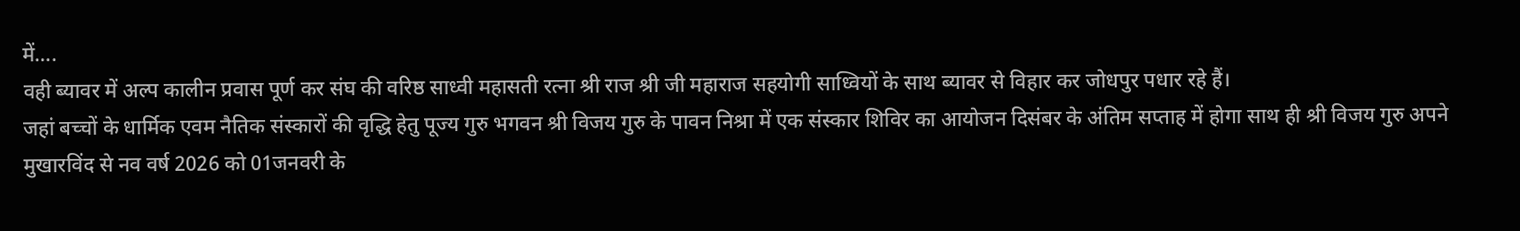में….
वही ब्यावर में अल्प कालीन प्रवास पूर्ण कर संघ की वरिष्ठ साध्वी महासती रत्ना श्री राज श्री जी महाराज सहयोगी साध्वियों के साथ ब्यावर से विहार कर जोधपुर पधार रहे हैं।
जहां बच्चों के धार्मिक एवम नैतिक संस्कारों की वृद्धि हेतु पूज्य गुरु भगवन श्री विजय गुरु के पावन निश्रा में एक संस्कार शिविर का आयोजन दिसंबर के अंतिम सप्ताह में होगा साथ ही श्री विजय गुरु अपने मुखारविंद से नव वर्ष 2026 को 01जनवरी के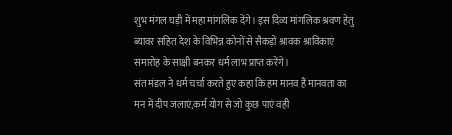शुभ मंगल घड़ी में महा मांगलिक देंगे। इस दिव्य मांगलिक श्रवण हेतु ब्यावर सहित देश के विभिन्न कोनों से सैकड़ों श्रावक श्राविकाएं समारोह के साक्षी बनकर धर्म लाभ प्राप्त करेंगे।
संत मंडल ने धर्म चर्चा करते हुए कहा कि हम मानव हैं मानवता का मन में दीप जलाएं,कर्म योग से जो कुछ पाएं वही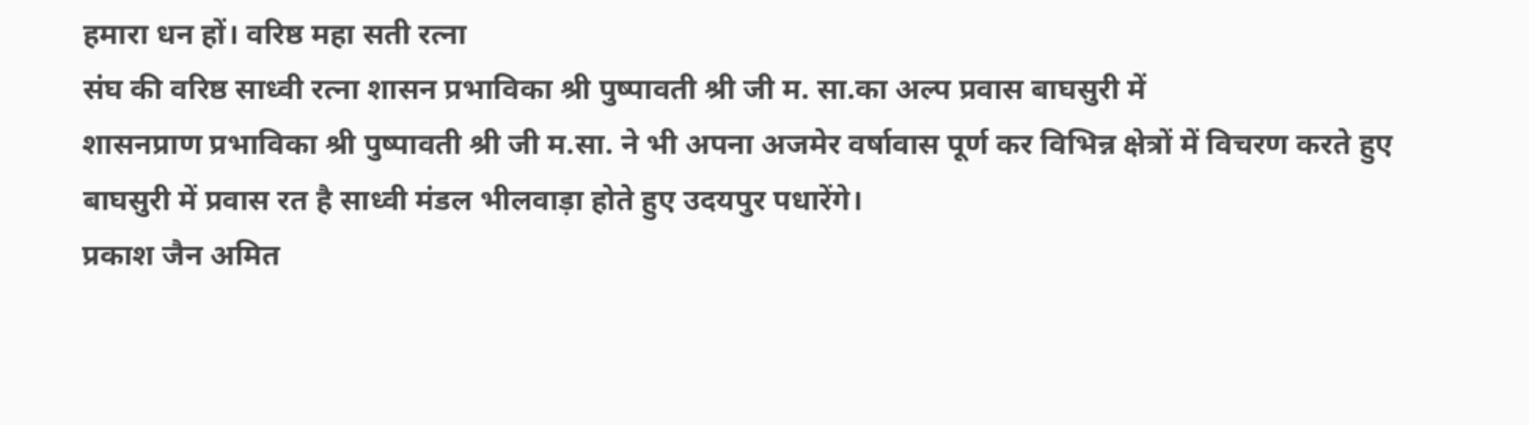हमारा धन हों। वरिष्ठ महा सती रत्ना
संघ की वरिष्ठ साध्वी रत्ना शासन प्रभाविका श्री पुष्पावती श्री जी म. सा.का अल्प प्रवास बाघसुरी में
शासनप्राण प्रभाविका श्री पुष्पावती श्री जी म.सा. ने भी अपना अजमेर वर्षावास पूर्ण कर विभिन्न क्षेत्रों में विचरण करते हुए बाघसुरी में प्रवास रत है साध्वी मंडल भीलवाड़ा होते हुए उदयपुर पधारेंगे।
प्रकाश जैन अमित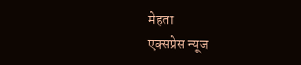मेहता
एक्सप्रेस न्यूज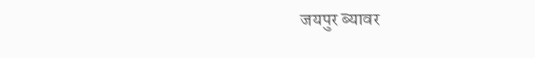जयपुर ब्यावर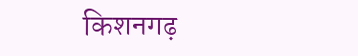किशनगढ़